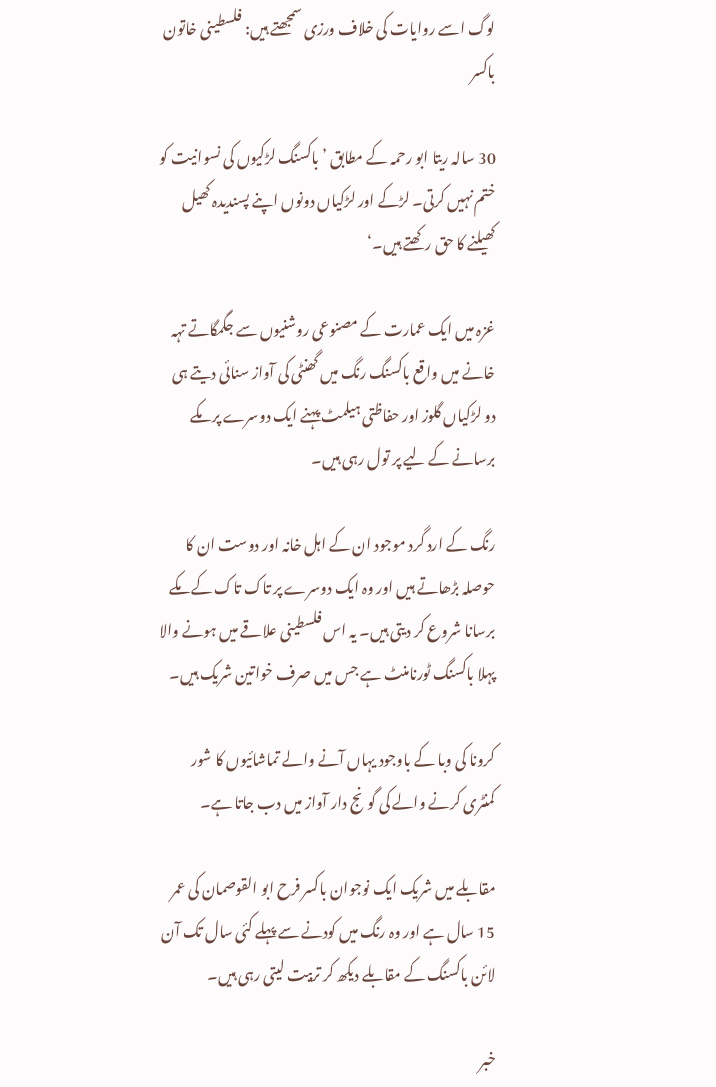لوگ اسے روایات کی خلاف ورزی سمجھتے ہیں: فلسطینی خاتون باکسر

30 سالہ ریتا ابو رحمہ کے مطابق ’ باکسنگ لڑکیوں کی نسوانیت کو ختم نہیں کرتی۔ لڑکے اور لڑکیاں دونوں اپنے پسندیدہ کھیل کھیلنے کا حق رکھتے ہیں۔‘

غزہ میں ایک عمارت کے مصنوعی روشنیوں سے جگمگاتے تہہ خانے میں واقع باکسنگ رنگ میں گھنٹی کی آواز سنائی دیتے ہی دو لڑکیاں گلوز اور حفاظتی ہیلمٹ پہنے ایک دوسرے پر مکے برسانے کے لیے پر تول رہی ہیں۔

رنگ کے ارد گرد موجود ان کے اہل خانہ اور دوست ان کا حوصلہ بڑھاتے ہیں اور وہ ایک دوسرے پر تاک تاک کے مکے برسانا شروع کر دیتی ہیں۔ یہ اس فلسطینی علاقے میں ہونے والا پہلا باکسنگ ٹورنامنٹ ہے جس میں صرف خواتین شریک ہیں۔

کرونا کی وبا کے باوجود یہاں آنے والے تماشائیوں کا شور کمنٹری کرنے والے کی گونج دار آواز میں دب جاتا ہے۔

مقابلے میں شریک ایک نوجوان باکسر فرح ابو القوصمان کی عمر 15 سال ہے اور وہ رنگ میں کودنے سے پہلے کئی سال تک آن لائن باکسنگ کے مقابلے دیکھ کر تربیت لیتی رہی ہیں۔

خبر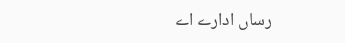رساں ادارے اے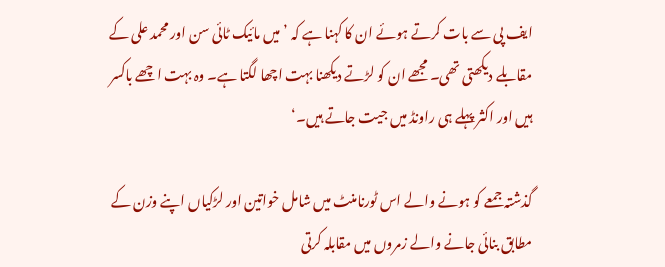ایف پی سے بات کرتے ہوئے ان کا کہنا ہے کہ ’میں مائیک ٹائی سن اور محمد علی کے مقابلے دیکھتی تھی۔ مجھے ان کو لڑتے دیکھنا بہت اچھا لگتا ہے۔ وہ بہت اچھے باکسر ہیں اور اکثر پہلے ہی راونڈ میں جیت جاتے ہیں۔‘

گذشتہ جمعے کو ہونے والے اس ٹورنامنٹ میں شامل خواتین اور لڑکیاں اپنے وزن کے مطابق بنائی جانے والے زمروں میں مقابلہ کرتی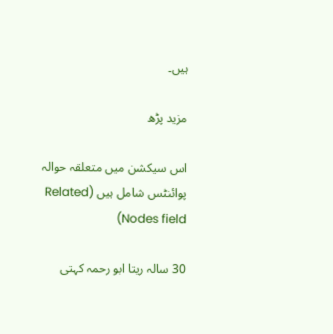ہیں۔

مزید پڑھ

اس سیکشن میں متعلقہ حوالہ پوائنٹس شامل ہیں (Related Nodes field)

30 سالہ ریتا ابو رحمہ کہتی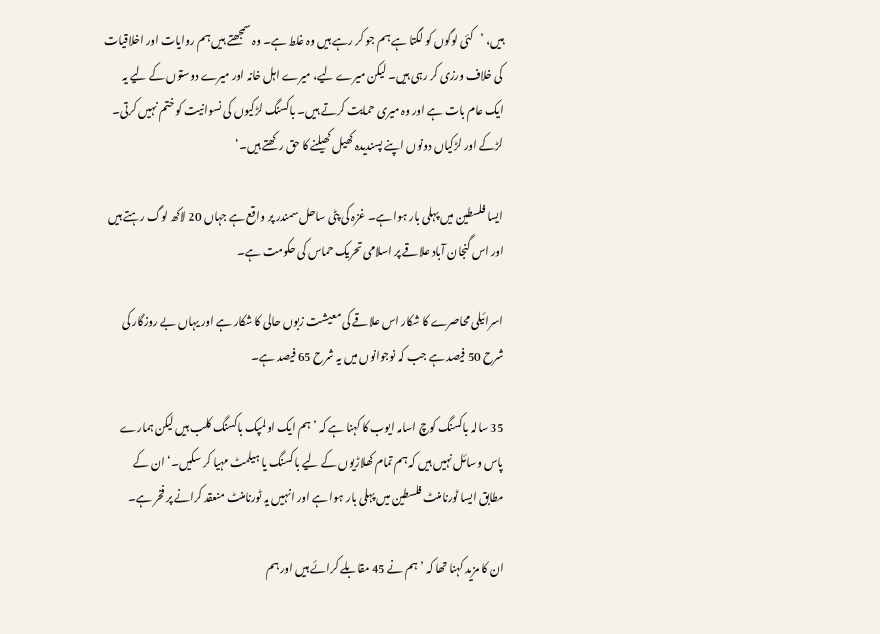ہیں، ’کئی لوگوں کو لگتا ہے ہم جو کر رہے ہیں وہ غلط ہے۔ وہ سمجھتے ہیں ہم روایات اور اخلاقیات کی خلاف ورزی کر رہی ہیں۔ لیکن میرے لیے، میرے اہل خانہ اور میرے دوستوں کے لیے یہ ایک عام بات ہے اور وہ میری حمایت کرتے ہیں۔ باکسنگ لڑکیوں کی نسوانیت کو ختم نہیں کرتی۔ لڑکے اور لڑکیاں دونوں اپنے پسندیدہ کھیل کھیلنے کا حق رکھتے ہیں۔‘

ایسا فلسطین میں پہلی بار ہوا ہے۔ غزہ کی پٹی ساحل سمندر پر واقع ہے جہاں 20 لاکھ لوگ رہتے ہیں اور اس گنجان آباد علاقے پر اسلامی تحریک حماس کی حکومت ہے۔

اسرائیلی محاصرے کا شکار اس علاقے کی معیشت زبوں حالی کا شکار ہے اور یہاں بے روزگار کی شرح 50 فیصد ہے جب کہ نوجوانوں میں یہ شرح 65 فیصد ہے۔

35 سالہ باکسنگ کوچ اسامہ ایوب کا کہنا ہے کہ ’ہم ایک اولمپک باکسنگ کلب ہیں لیکن ہمارے پاس وسائل نہیں ہیں کہ ہم تمام کھلاڑیوں کے لیے باکسنگ یا ہیلمٹ مہیا کر سکیں۔‘ ان کے مطابق ایسا ٹورنامنٹ فلسطین میں پہلی بار ہوا ہے اور انہیں یہ ٹورنامنٹ منعقد کرانے پر فخر ہے۔

ان کا مزید کہنا تھا کہ ’ہم نے 45 مقابلے کرائے ہیں اور ہم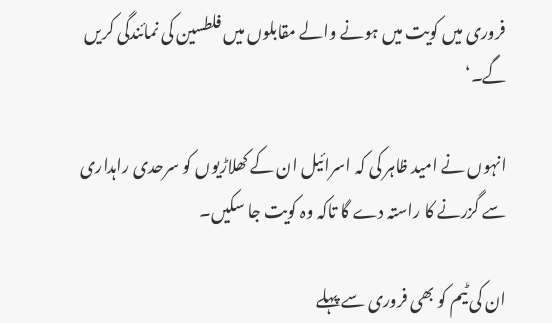فروری میں کویت میں ہونے والے مقابلوں میں فلطسین کی نمائندگی کریں گے۔‘

انہوں نے امید ظاہر کی کہ اسرائیل ان کے کھلاڑیوں کو سرحدی راہداری سے گزرنے کا راستہ دے گا تاکہ وہ کویت جا سکیں۔

ان کی ٹیم کو بھی فروری سے پہلے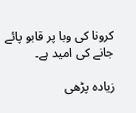کرونا کی وبا پر قابو پائے جانے کی امید ہے۔

زیادہ پڑھی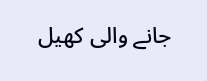جانے والی کھیل